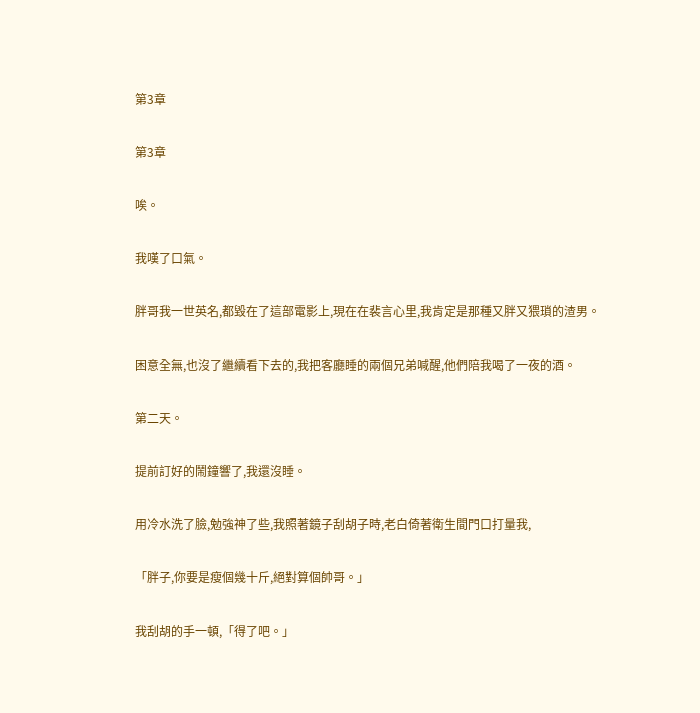第3章

第3章

唉。

我嘆了口氣。

胖哥我一世英名,都毀在了這部電影上,現在在裴言心里,我肯定是那種又胖又猥瑣的渣男。

困意全無,也沒了繼續看下去的,我把客廳睡的兩個兄弟喊醒,他們陪我喝了一夜的酒。

第二天。

提前訂好的鬧鐘響了,我還沒睡。

用冷水洗了臉,勉強神了些,我照著鏡子刮胡子時,老白倚著衛生間門口打量我,

「胖子,你要是瘦個幾十斤,絕對算個帥哥。」

我刮胡的手一頓,「得了吧。」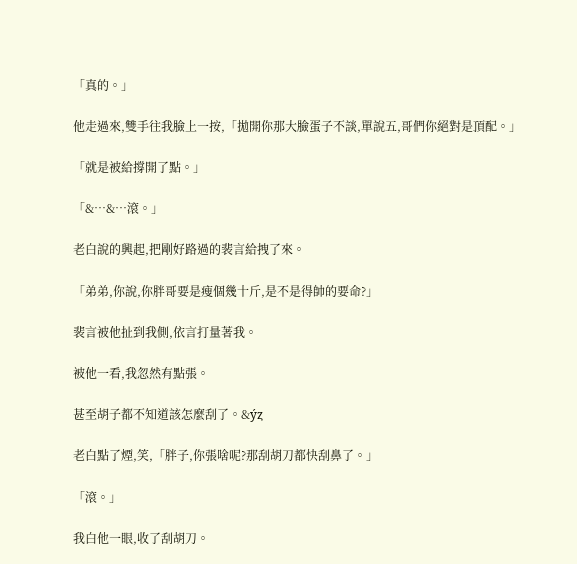「真的。」

他走過來,雙手往我臉上一按,「拋開你那大臉蛋子不談,單說五,哥們你絕對是頂配。」

「就是被給撐開了點。」

「&…&…滾。」

老白說的興起,把剛好路過的裴言給拽了來。

「弟弟,你說,你胖哥要是瘦個幾十斤,是不是得帥的要命?」

裴言被他扯到我側,依言打量著我。

被他一看,我忽然有點張。

甚至胡子都不知道該怎麼刮了。&ýȥ

老白點了煙,笑,「胖子,你張啥呢?那刮胡刀都快刮鼻了。」

「滾。」

我白他一眼,收了刮胡刀。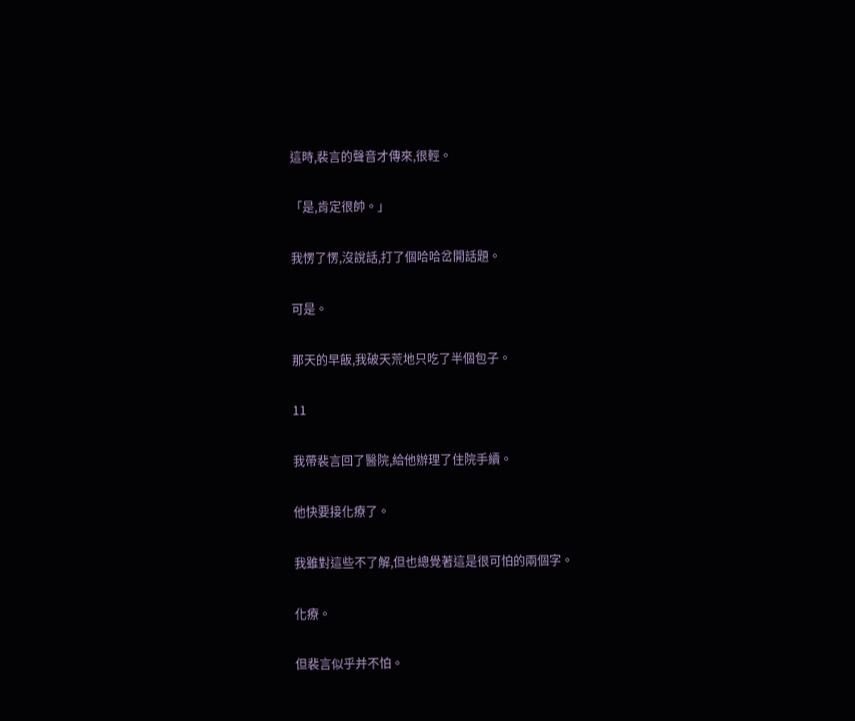這時,裴言的聲音才傳來,很輕。

「是,肯定很帥。」

我愣了愣,沒說話,打了個哈哈岔開話題。

可是。

那天的早飯,我破天荒地只吃了半個包子。

11

我帶裴言回了醫院,給他辦理了住院手續。

他快要接化療了。

我雖對這些不了解,但也總覺著這是很可怕的兩個字。

化療。

但裴言似乎并不怕。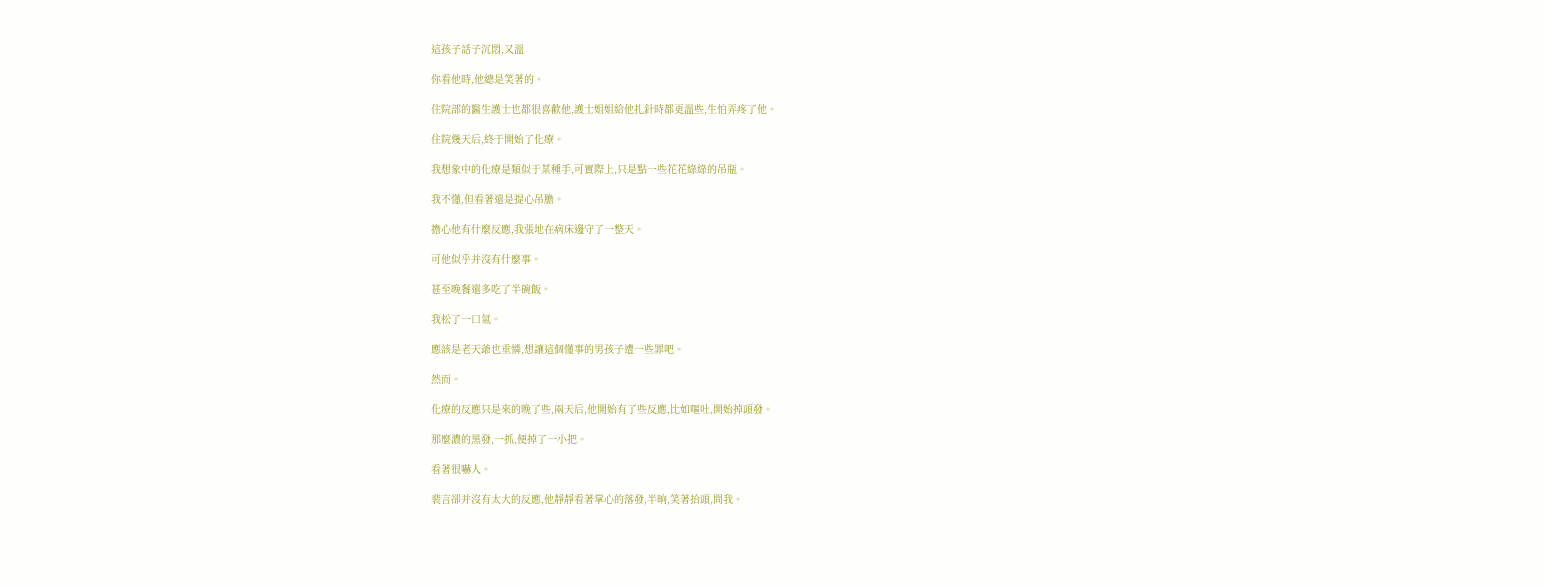這孩子話子沉悶,又溫

你看他時,他總是笑著的。

住院部的醫生護士也都很喜歡他,護士姐姐給他扎針時都更溫些,生怕弄疼了他。

住院幾天后,終于開始了化療。

我想象中的化療是類似于某種手,可實際上,只是點一些花花綠綠的吊瓶。

我不懂,但看著還是提心吊膽。

擔心他有什麼反應,我張地在病床邊守了一整天。

可他似乎并沒有什麼事。

甚至晚餐還多吃了半碗飯。

我松了一口氣。

應該是老天爺也垂憐,想讓這個懂事的男孩子遭一些罪吧。

然而。

化療的反應只是來的晚了些,兩天后,他開始有了些反應,比如嘔吐,開始掉頭發。

那麼濃的黑發,一抓,便掉了一小把。

看著很嚇人。

裴言卻并沒有太大的反應,他靜靜看著掌心的落發,半晌,笑著抬頭,問我。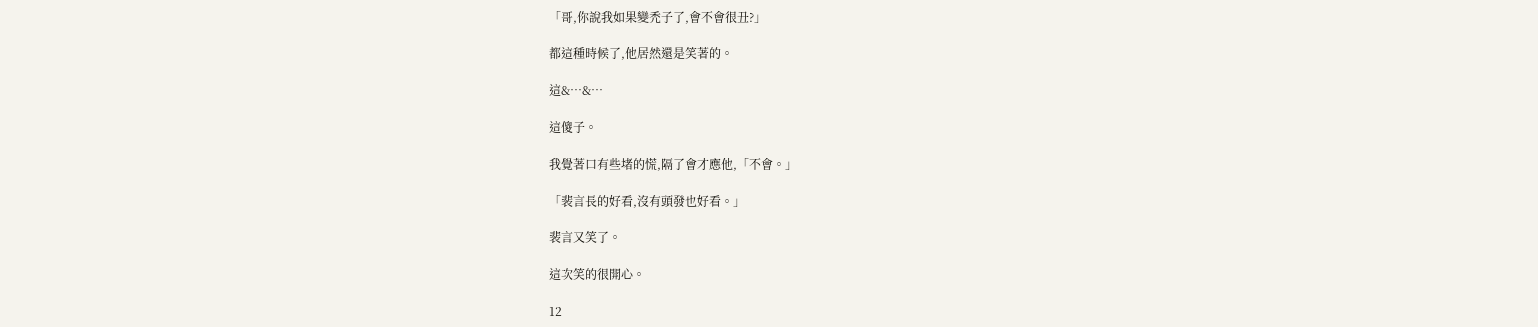「哥,你說我如果變禿子了,會不會很丑?」

都這種時候了,他居然還是笑著的。

這&…&…

這傻子。

我覺著口有些堵的慌,隔了會才應他,「不會。」

「裴言長的好看,沒有頭發也好看。」

裴言又笑了。

這次笑的很開心。

12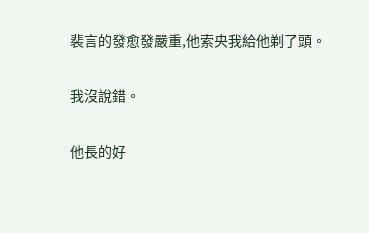裴言的發愈發嚴重,他索央我給他剃了頭。

我沒說錯。

他長的好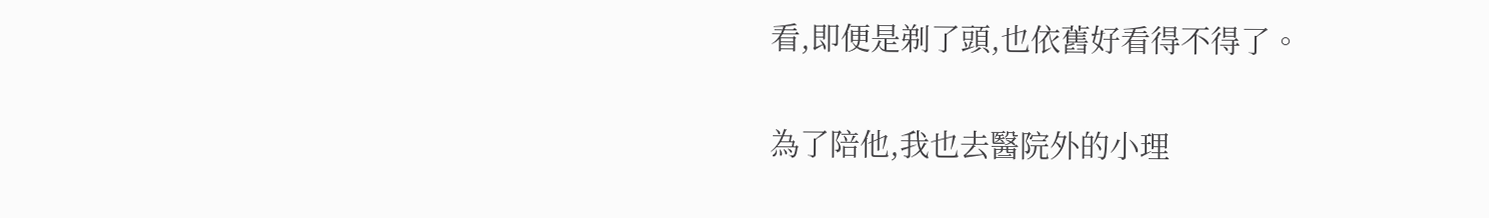看,即便是剃了頭,也依舊好看得不得了。

為了陪他,我也去醫院外的小理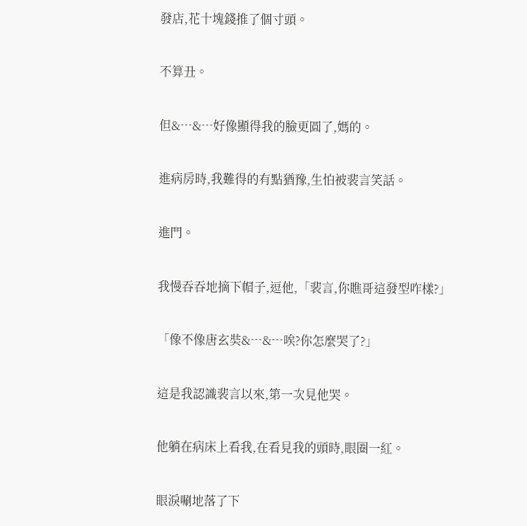發店,花十塊錢推了個寸頭。

不算丑。

但&…&…好像顯得我的臉更圓了,媽的。

進病房時,我難得的有點猶豫,生怕被裴言笑話。

進門。

我慢吞吞地摘下帽子,逗他,「裴言,你瞧哥這發型咋樣?」

「像不像唐玄奘&…&…唉?你怎麼哭了?」

這是我認識裴言以來,第一次見他哭。

他躺在病床上看我,在看見我的頭時,眼圈一紅。

眼淚唰地落了下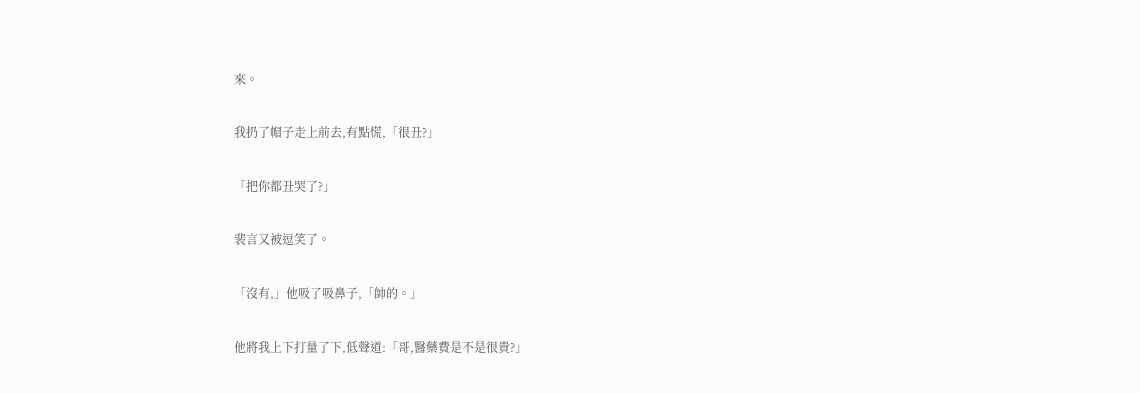來。

我扔了帽子走上前去,有點慌,「很丑?」

「把你都丑哭了?」

裴言又被逗笑了。

「沒有,」他吸了吸鼻子,「帥的。」

他將我上下打量了下,低聲道:「哥,醫藥費是不是很貴?」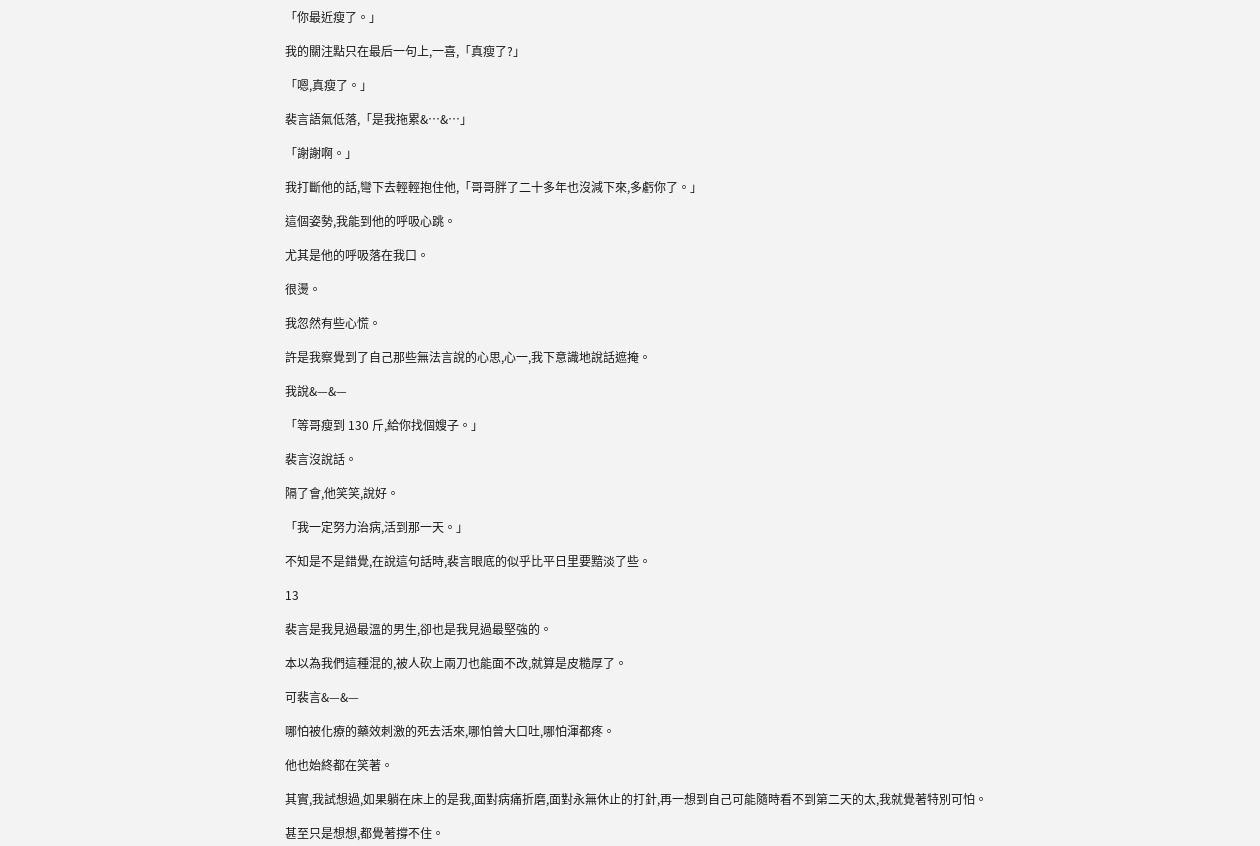「你最近瘦了。」

我的關注點只在最后一句上,一喜,「真瘦了?」

「嗯,真瘦了。」

裴言語氣低落,「是我拖累&…&…」

「謝謝啊。」

我打斷他的話,彎下去輕輕抱住他,「哥哥胖了二十多年也沒減下來,多虧你了。」

這個姿勢,我能到他的呼吸心跳。

尤其是他的呼吸落在我口。

很燙。

我忽然有些心慌。

許是我察覺到了自己那些無法言說的心思,心一,我下意識地說話遮掩。

我說&—&—

「等哥瘦到 130 斤,給你找個嫂子。」

裴言沒說話。

隔了會,他笑笑,說好。

「我一定努力治病,活到那一天。」

不知是不是錯覺,在說這句話時,裴言眼底的似乎比平日里要黯淡了些。

13

裴言是我見過最溫的男生,卻也是我見過最堅強的。

本以為我們這種混的,被人砍上兩刀也能面不改,就算是皮糙厚了。

可裴言&—&—

哪怕被化療的藥效刺激的死去活來,哪怕曾大口吐,哪怕渾都疼。

他也始終都在笑著。

其實,我試想過,如果躺在床上的是我,面對病痛折磨,面對永無休止的打針,再一想到自己可能隨時看不到第二天的太,我就覺著特別可怕。

甚至只是想想,都覺著撐不住。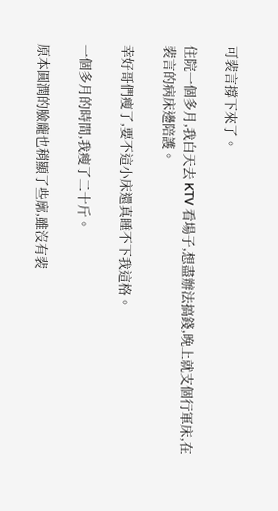可裴言撐下來了。

住院一個多月,我白天去 KTV 看場子,想盡辦法搞錢,晚上就支個行軍床,在裴言的病床邊陪護。

幸好哥們瘦了,要不這小床還真睡不下我這格。

一個多月的時間,我瘦了二十斤。

原本圓潤的臉龐也稍顯了些廓,雖沒有裴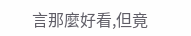言那麼好看,但竟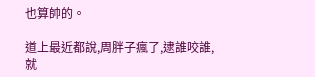也算帥的。

道上最近都說,周胖子瘋了,逮誰咬誰,就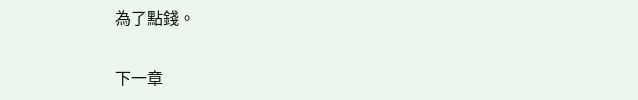為了點錢。

下一章